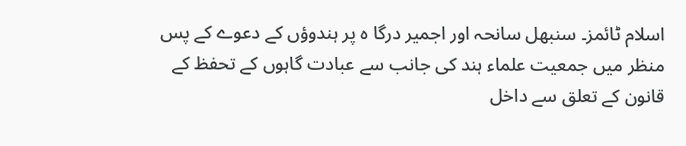اسلام ٹائمز۔ سنبھل سانحہ اور اجمیر درگا ہ پر ہندوؤں کے دعوے کے پس منظر میں جمعیت علماء ہند کی جانب سے عبادت گاہوں کے تحفظ کے قانون کے تعلق سے داخل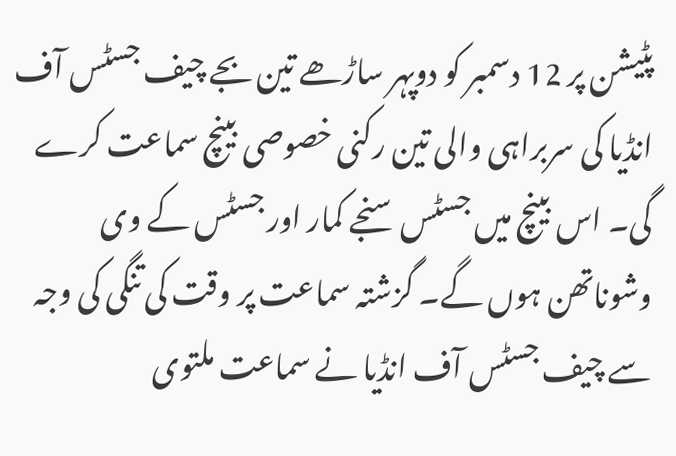پٹیشن پر 12 دسمبر کو دوپہر ساڑھے تین بجے چیف جسٹس آف انڈیا کی سربراہی والی تین رکنی خصوصی بینچ سماعت کرے گی۔ اس بینچ میں جسٹس سنجے کمار اور جسٹس کے وی وشوناتھن ہوں گے۔ گزشتہ سماعت پر وقت کی تنگی کی وجہ سے چیف جسٹس آف انڈیا نے سماعت ملتوی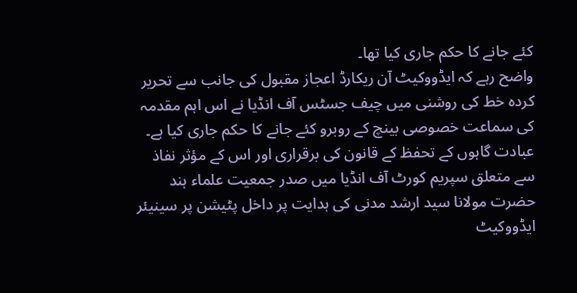کئے جانے کا حکم جاری کیا تھا۔
واضح رہے کہ ایڈووکیٹ آن ریکارڈ اعجاز مقبول کی جانب سے تحریر کردہ خط کی روشنی میں چیف جسٹس آف انڈیا نے اس اہم مقدمہ کی سماعت خصوصی بینچ کے روبرو کئے جانے کا حکم جاری کیا ہے۔ عبادت گاہوں کے تحفظ کے قانون کی برقراری اور اس کے مؤثر نفاذ سے متعلق سپریم کورٹ آف انڈیا میں صدر جمعیت علماء ہند حضرت مولانا سید ارشد مدنی کی ہدایت پر داخل پٹیشن پر سینیئر ایڈووکیٹ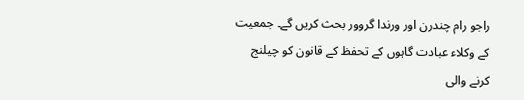راجو رام چندرن اور ورندا گروور بحث کریں گے۔ جمعیت کے وکلاء عبادت گاہوں کے تحفظ کے قانون کو چیلنج کرنے والی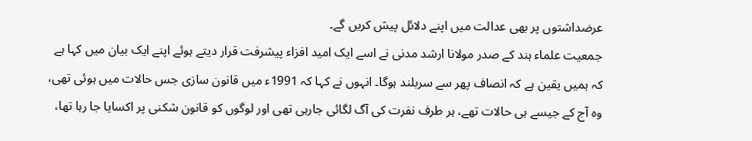عرضداشتوں پر بھی عدالت میں اپنے دلائل پیش کریں گے۔
جمعیت علماء ہند کے صدر مولانا ارشد مدنی نے اسے ایک امید افزاء پیشرفت قرار دیتے ہوئے اپنے ایک بیان میں کہا ہے کہ ہمیں یقین ہے کہ انصاف پھر سے سربلند ہوگا۔ انہوں نے کہا کہ 1991ء میں قانون سازی جس حالات میں ہوئی تھی، وہ آج کے جیسے ہی حالات تھے، ہر طرف نفرت کی آگ لگائی جارہی تھی اور لوگوں کو قانون شکنی پر اکسایا جا رہا تھا،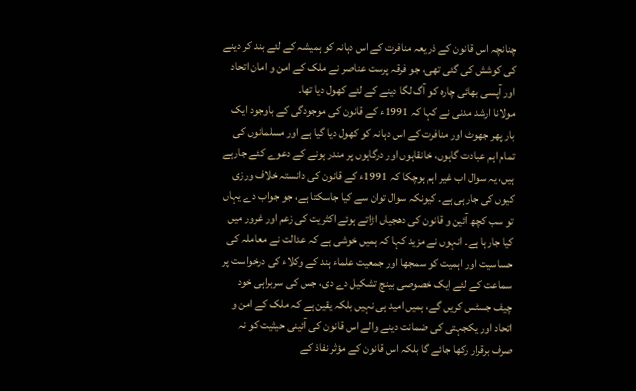چنانچہ اس قانون کے ذریعہ منافرت کے اس دہانہ کو ہمیشہ کے لئے بند کر دینے کی کوشش کی گئی تھی، جو فرقہ پرست عناصر نے ملک کے امن و امان اتحاد اور آپسی بھائی چارہ کو آگ لگا دینے کے لئے کھول دیا تھا۔
مولانا ارشد مدنی نے کہا کہ 1991ء کے قانون کی موجودگی کے باوجود ایک بار پھر جھوٹ اور منافرت کے اس دہانہ کو کھول دیا گیا ہے اور مسلمانوں کی تمام اہم عبادت گاہوں، خانقاہوں اور درگاہوں پر مندر ہونے کے دعوے کئے جارہے ہیں، یہ سوال اب غیر اہم ہوچکا کہ 1991ء کے قانون کی دانستہ خلاف ورزی کیوں کی جارہی ہے۔ کیونکہ سوال توان سے کیا جاسکتا ہے، جو جواب دے یہاں تو سب کچھ آئین و قانون کی دھجیاں اڑاتے ہوئے اکثریت کی زعم اور غرور میں کیا جارہا ہے۔ انہوں نے مزید کہا کہ ہمیں خوشی ہے کہ عدالت نے معاملہ کی حساسیت اور اہمیت کو سمجھا اور جمعیت علماء ہند کے وکلاء کی درخواست پر سماعت کے لئے ایک خصوصی بینچ تشکیل دے دی، جس کی سربراہی خود چیف جسٹس کریں گے، ہمیں امید ہی نہیں بلکہ یقین ہے کہ ملک کے امن و اتحاد اور یکجہتی کی ضمانت دینے والے اس قانون کی آئینی حیثیت کو نہ صرف برقرار رکھا جائے گا بلکہ اس قانون کے مؤثر نفاذ کے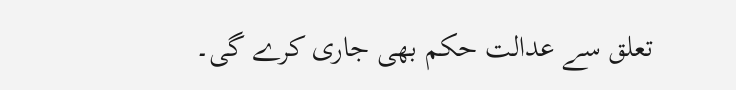تعلق سے عدالت حکم بھی جاری کرے گی۔